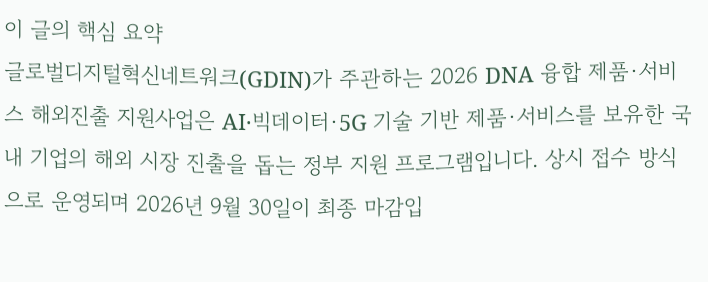이 글의 핵심 요약
글로벌디지털혁신네트워크(GDIN)가 주관하는 2026 DNA 융합 제품·서비스 해외진출 지원사업은 AI·빅데이터·5G 기술 기반 제품·서비스를 보유한 국내 기업의 해외 시장 진출을 돕는 정부 지원 프로그램입니다. 상시 접수 방식으로 운영되며 2026년 9월 30일이 최종 마감입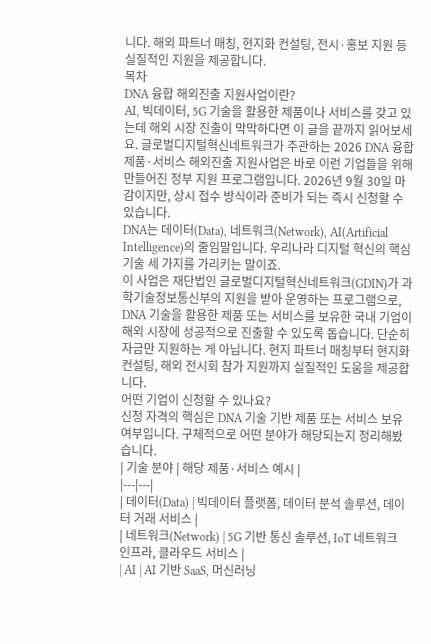니다. 해외 파트너 매칭, 현지화 컨설팅, 전시·홍보 지원 등 실질적인 지원을 제공합니다.
목차
DNA 융합 해외진출 지원사업이란?
AI, 빅데이터, 5G 기술을 활용한 제품이나 서비스를 갖고 있는데 해외 시장 진출이 막막하다면 이 글을 끝까지 읽어보세요. 글로벌디지털혁신네트워크가 주관하는 2026 DNA 융합 제품·서비스 해외진출 지원사업은 바로 이런 기업들을 위해 만들어진 정부 지원 프로그램입니다. 2026년 9월 30일 마감이지만, 상시 접수 방식이라 준비가 되는 즉시 신청할 수 있습니다.
DNA는 데이터(Data), 네트워크(Network), AI(Artificial Intelligence)의 줄임말입니다. 우리나라 디지털 혁신의 핵심 기술 세 가지를 가리키는 말이죠.
이 사업은 재단법인 글로벌디지털혁신네트워크(GDIN)가 과학기술정보통신부의 지원을 받아 운영하는 프로그램으로, DNA 기술을 활용한 제품 또는 서비스를 보유한 국내 기업이 해외 시장에 성공적으로 진출할 수 있도록 돕습니다. 단순히 자금만 지원하는 게 아닙니다. 현지 파트너 매칭부터 현지화 컨설팅, 해외 전시회 참가 지원까지 실질적인 도움을 제공합니다.
어떤 기업이 신청할 수 있나요?
신청 자격의 핵심은 DNA 기술 기반 제품 또는 서비스 보유 여부입니다. 구체적으로 어떤 분야가 해당되는지 정리해봤습니다.
| 기술 분야 | 해당 제품·서비스 예시 |
|---|---|
| 데이터(Data) | 빅데이터 플랫폼, 데이터 분석 솔루션, 데이터 거래 서비스 |
| 네트워크(Network) | 5G 기반 통신 솔루션, IoT 네트워크 인프라, 클라우드 서비스 |
| AI | AI 기반 SaaS, 머신러닝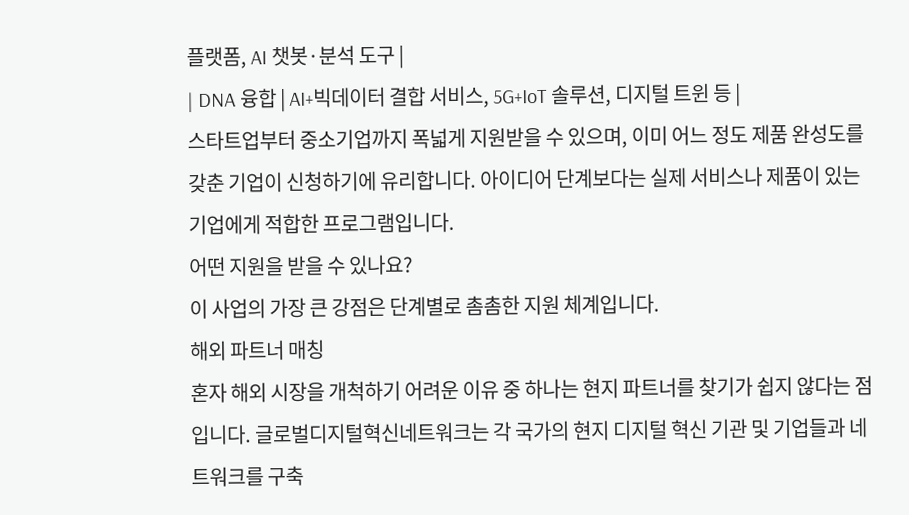플랫폼, AI 챗봇·분석 도구 |
| DNA 융합 | AI+빅데이터 결합 서비스, 5G+IoT 솔루션, 디지털 트윈 등 |
스타트업부터 중소기업까지 폭넓게 지원받을 수 있으며, 이미 어느 정도 제품 완성도를 갖춘 기업이 신청하기에 유리합니다. 아이디어 단계보다는 실제 서비스나 제품이 있는 기업에게 적합한 프로그램입니다.
어떤 지원을 받을 수 있나요?
이 사업의 가장 큰 강점은 단계별로 촘촘한 지원 체계입니다.
해외 파트너 매칭
혼자 해외 시장을 개척하기 어려운 이유 중 하나는 현지 파트너를 찾기가 쉽지 않다는 점입니다. 글로벌디지털혁신네트워크는 각 국가의 현지 디지털 혁신 기관 및 기업들과 네트워크를 구축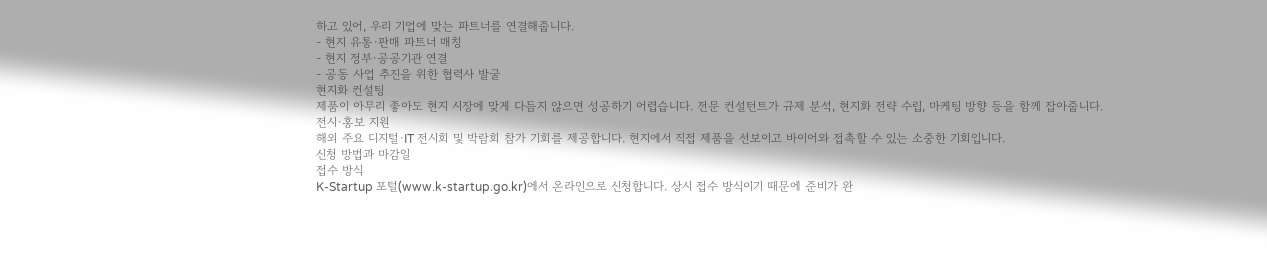하고 있어, 우리 기업에 맞는 파트너를 연결해줍니다.
- 현지 유통·판매 파트너 매칭
- 현지 정부·공공기관 연결
- 공동 사업 추진을 위한 협력사 발굴
현지화 컨설팅
제품이 아무리 좋아도 현지 시장에 맞게 다듬지 않으면 성공하기 어렵습니다. 전문 컨설턴트가 규제 분석, 현지화 전략 수립, 마케팅 방향 등을 함께 잡아줍니다.
전시·홍보 지원
해외 주요 디지털·IT 전시회 및 박람회 참가 기회를 제공합니다. 현지에서 직접 제품을 선보이고 바이어와 접촉할 수 있는 소중한 기회입니다.
신청 방법과 마감일
접수 방식
K-Startup 포털(www.k-startup.go.kr)에서 온라인으로 신청합니다. 상시 접수 방식이기 때문에 준비가 완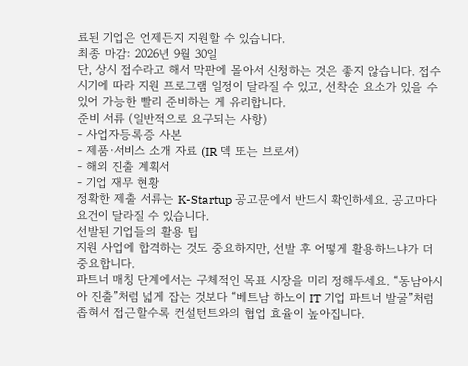료된 기업은 언제든지 지원할 수 있습니다.
최종 마감: 2026년 9월 30일
단, 상시 접수라고 해서 막판에 몰아서 신청하는 것은 좋지 않습니다. 접수 시기에 따라 지원 프로그램 일정이 달라질 수 있고, 선착순 요소가 있을 수 있어 가능한 빨리 준비하는 게 유리합니다.
준비 서류 (일반적으로 요구되는 사항)
- 사업자등록증 사본
- 제품·서비스 소개 자료 (IR 덱 또는 브로셔)
- 해외 진출 계획서
- 기업 재무 현황
정확한 제출 서류는 K-Startup 공고문에서 반드시 확인하세요. 공고마다 요건이 달라질 수 있습니다.
선발된 기업들의 활용 팁
지원 사업에 합격하는 것도 중요하지만, 선발 후 어떻게 활용하느냐가 더 중요합니다.
파트너 매칭 단계에서는 구체적인 목표 시장을 미리 정해두세요. “동남아시아 진출”처럼 넓게 잡는 것보다 “베트남 하노이 IT 기업 파트너 발굴”처럼 좁혀서 접근할수록 컨설턴트와의 협업 효율이 높아집니다.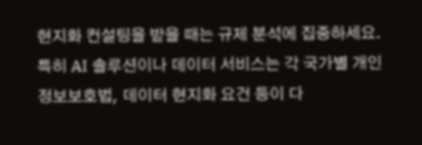현지화 컨설팅을 받을 때는 규제 분석에 집중하세요. 특히 AI 솔루션이나 데이터 서비스는 각 국가별 개인정보보호법, 데이터 현지화 요건 등이 다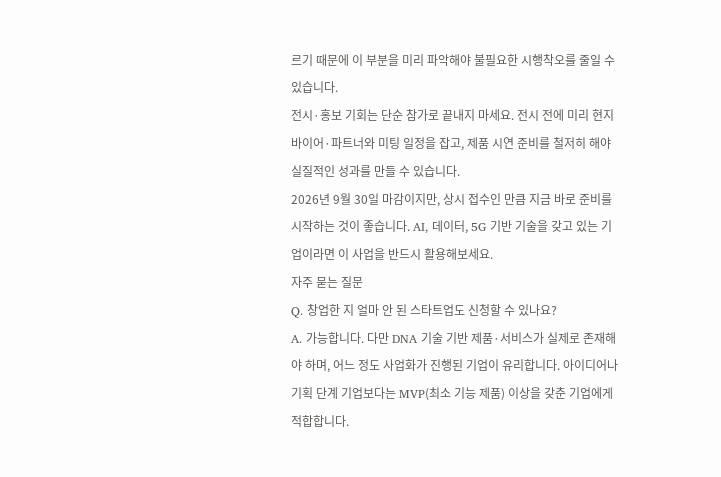르기 때문에 이 부분을 미리 파악해야 불필요한 시행착오를 줄일 수 있습니다.
전시·홍보 기회는 단순 참가로 끝내지 마세요. 전시 전에 미리 현지 바이어·파트너와 미팅 일정을 잡고, 제품 시연 준비를 철저히 해야 실질적인 성과를 만들 수 있습니다.
2026년 9월 30일 마감이지만, 상시 접수인 만큼 지금 바로 준비를 시작하는 것이 좋습니다. AI, 데이터, 5G 기반 기술을 갖고 있는 기업이라면 이 사업을 반드시 활용해보세요.
자주 묻는 질문
Q. 창업한 지 얼마 안 된 스타트업도 신청할 수 있나요?
A. 가능합니다. 다만 DNA 기술 기반 제품·서비스가 실제로 존재해야 하며, 어느 정도 사업화가 진행된 기업이 유리합니다. 아이디어나 기획 단계 기업보다는 MVP(최소 기능 제품) 이상을 갖춘 기업에게 적합합니다.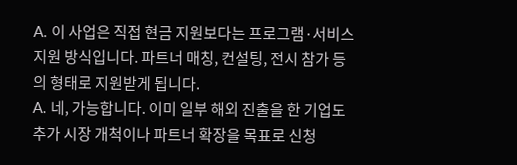A. 이 사업은 직접 현금 지원보다는 프로그램·서비스 지원 방식입니다. 파트너 매칭, 컨설팅, 전시 참가 등의 형태로 지원받게 됩니다.
A. 네, 가능합니다. 이미 일부 해외 진출을 한 기업도 추가 시장 개척이나 파트너 확장을 목표로 신청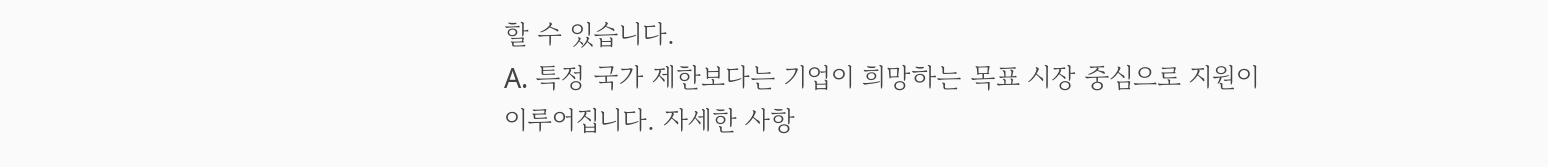할 수 있습니다.
A. 특정 국가 제한보다는 기업이 희망하는 목표 시장 중심으로 지원이 이루어집니다. 자세한 사항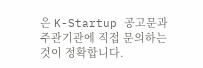은 K-Startup 공고문과 주관기관에 직접 문의하는 것이 정확합니다.